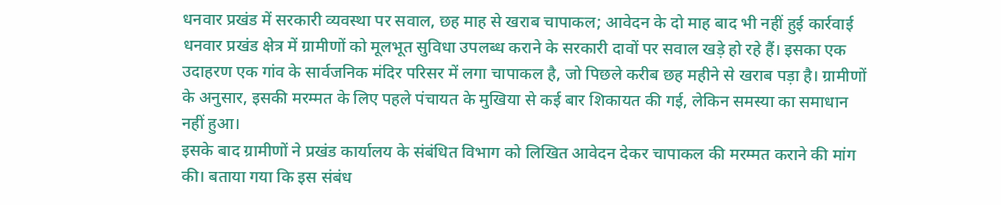धनवार प्रखंड में सरकारी व्यवस्था पर सवाल, छह माह से खराब चापाकल; आवेदन के दो माह बाद भी नहीं हुई कार्रवाई
धनवार प्रखंड क्षेत्र में ग्रामीणों को मूलभूत सुविधा उपलब्ध कराने के सरकारी दावों पर सवाल खड़े हो रहे हैं। इसका एक उदाहरण एक गांव के सार्वजनिक मंदिर परिसर में लगा चापाकल है, जो पिछले करीब छह महीने से खराब पड़ा है। ग्रामीणों के अनुसार, इसकी मरम्मत के लिए पहले पंचायत के मुखिया से कई बार शिकायत की गई, लेकिन समस्या का समाधान नहीं हुआ।
इसके बाद ग्रामीणों ने प्रखंड कार्यालय के संबंधित विभाग को लिखित आवेदन देकर चापाकल की मरम्मत कराने की मांग की। बताया गया कि इस संबंध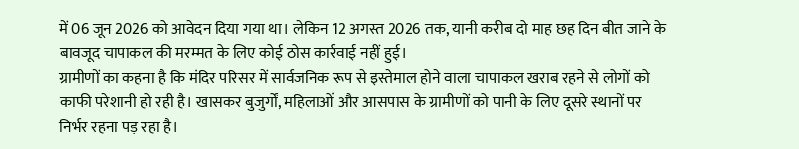में 06 जून 2026 को आवेदन दिया गया था। लेकिन 12 अगस्त 2026 तक, यानी करीब दो माह छह दिन बीत जाने के बावजूद चापाकल की मरम्मत के लिए कोई ठोस कार्रवाई नहीं हुई।
ग्रामीणों का कहना है कि मंदिर परिसर में सार्वजनिक रूप से इस्तेमाल होने वाला चापाकल खराब रहने से लोगों को काफी परेशानी हो रही है। खासकर बुजुर्गों, महिलाओं और आसपास के ग्रामीणों को पानी के लिए दूसरे स्थानों पर निर्भर रहना पड़ रहा है।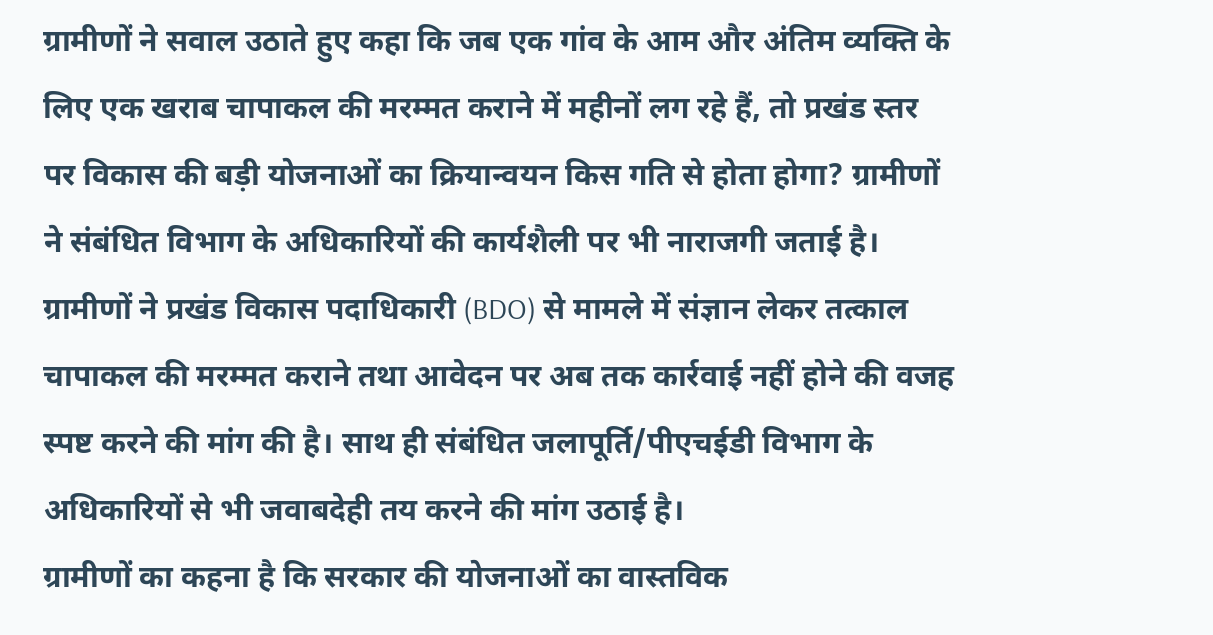ग्रामीणों ने सवाल उठाते हुए कहा कि जब एक गांव के आम और अंतिम व्यक्ति के लिए एक खराब चापाकल की मरम्मत कराने में महीनों लग रहे हैं, तो प्रखंड स्तर पर विकास की बड़ी योजनाओं का क्रियान्वयन किस गति से होता होगा? ग्रामीणों ने संबंधित विभाग के अधिकारियों की कार्यशैली पर भी नाराजगी जताई है।
ग्रामीणों ने प्रखंड विकास पदाधिकारी (BDO) से मामले में संज्ञान लेकर तत्काल चापाकल की मरम्मत कराने तथा आवेदन पर अब तक कार्रवाई नहीं होने की वजह स्पष्ट करने की मांग की है। साथ ही संबंधित जलापूर्ति/पीएचईडी विभाग के अधिकारियों से भी जवाबदेही तय करने की मांग उठाई है।
ग्रामीणों का कहना है कि सरकार की योजनाओं का वास्तविक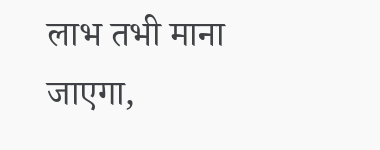लाभ तभी माना जाएगा,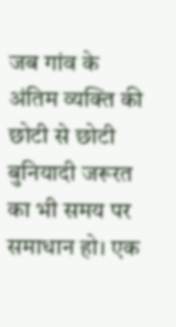जब गांव के अंतिम व्यक्ति की छोटी से छोटी बुनियादी जरूरत का भी समय पर समाधान हो। एक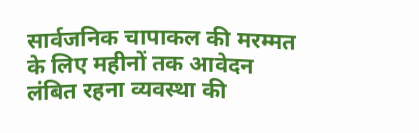सार्वजनिक चापाकल की मरम्मत के लिए महीनों तक आवेदन लंबित रहना व्यवस्था की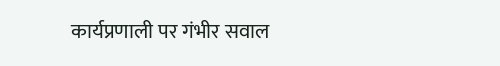कार्यप्रणाली पर गंभीर सवाल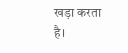खड़ा करता है।